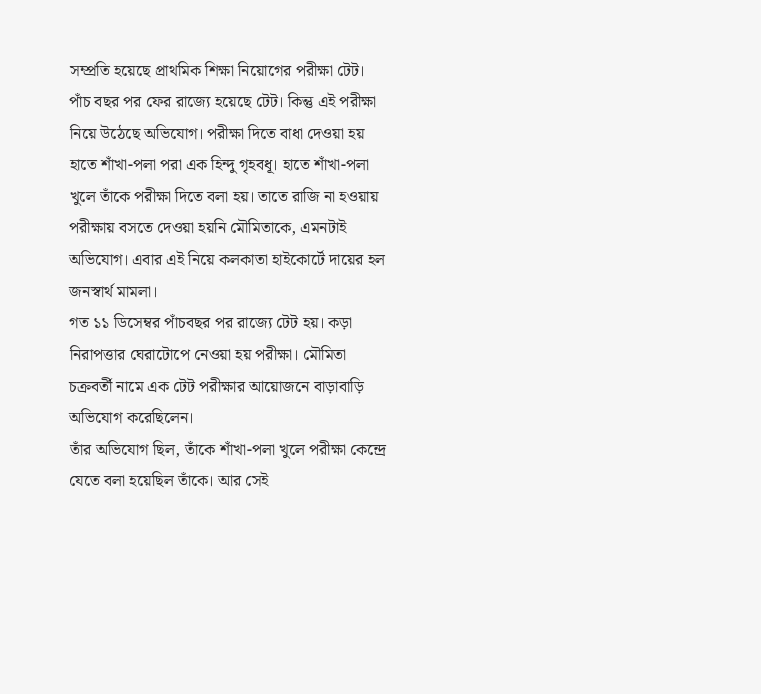সম্প্রতি হয়েছে প্রাথমিক শিক্ষা নিয়োগের পরীক্ষা টেট। পাঁচ বছর পর ফের রাজ্যে হয়েছে টেট। কিন্তু এই পরীক্ষা নিয়ে উঠেছে অভিযোগ। পরীক্ষা দিতে বাধা দেওয়া হয় হাতে শাঁখা-পলা পরা এক হিন্দু গৃহবধূ। হাতে শাঁখা-পলা খুলে তাঁকে পরীক্ষা দিতে বলা হয়। তাতে রাজি না হওয়ায় পরীক্ষায় বসতে দেওয়া হয়নি মৌমিতাকে, এমনটাই অভিযোগ। এবার এই নিয়ে কলকাতা হাইকোর্টে দায়ের হল জনস্বার্থ মামলা।
গত ১১ ডিসেম্বর পাঁচবছর পর রাজ্যে টেট হয়। কড়া নিরাপত্তার ঘেরাটোপে নেওয়া হয় পরীক্ষা। মৌমিতা চক্রবর্তী নামে এক টেট পরীক্ষার আয়োজনে বাড়াবাড়ি অভিযোগ করেছিলেন।
তাঁর অভিযোগ ছিল, তাঁকে শাঁখা-পলা খুলে পরীক্ষা কেন্দ্রে যেতে বলা হয়েছিল তাঁকে। আর সেই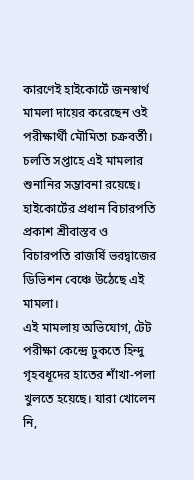কারণেই হাইকোর্টে জনস্বার্থ মামলা দায়ের করেছেন ওই পরীক্ষার্থী মৌমিতা চক্রবর্তী। চলতি সপ্তাহে এই মামলার শুনানির সম্ভাবনা রয়েছে। হাইকোর্টের প্রধান বিচারপতি প্রকাশ শ্রীবাস্তব ও বিচারপতি রাজর্ষি ভরদ্বাজের ডিভিশন বেঞ্চে উঠেছে এই মামলা।
এই মামলায় অভিযোগ, টেট পরীক্ষা কেন্দ্রে ঢুকতে হিন্দু গৃহবধূদের হাতের শাঁখা-পলা খুলতে হয়েছে। যারা খোলেন নি,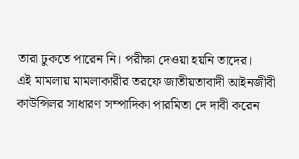তারা ঢুকতে পারেন নি। পরীক্ষা দেওয়া হয়নি তাদের।
এই মামলায় মামলাকারীর তরফে জাতীয়তাবাদী আইনজীবী কাউন্সিলর সাধারণ সম্পাদিকা পারমিতা দে দাবী করেন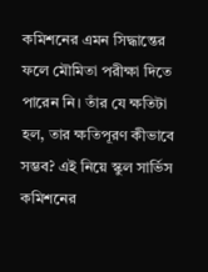কমিশনের এমন সিদ্ধান্তের ফলে মৌমিতা পরীক্ষা দিতে পারেন নি। তাঁর যে ক্ষতিটা হল, তার ক্ষতিপূরণ কীভাবে সম্ভব? এই নিয়ে স্কুল সার্ভিস কমিশনের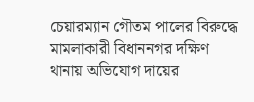চেয়ারম্যান গৌতম পালের বিরুদ্ধে মামলাকারী বিধাননগর দক্ষিণ থানায় অভিযোগ দায়ের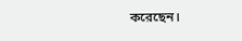করেছেন।